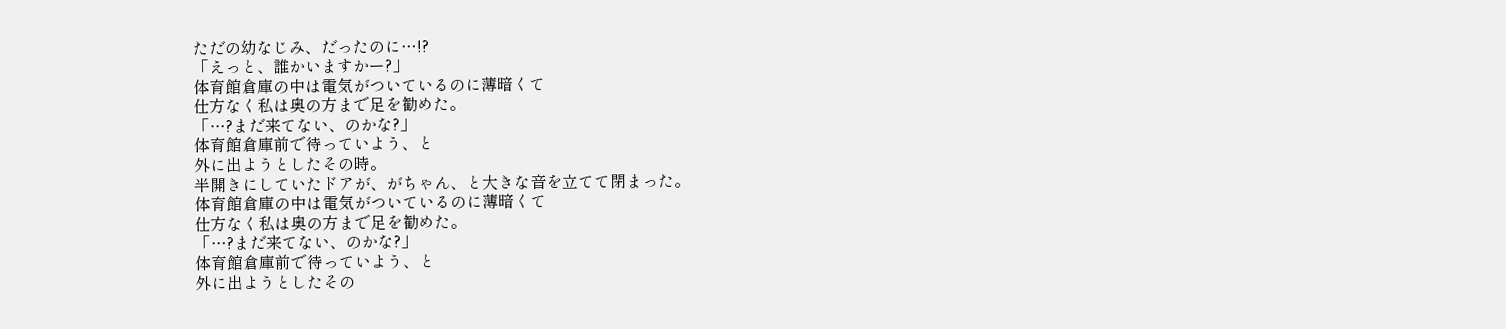ただの幼なじみ、だったのに…!?
「えっと、誰かいますかー?」
体育館倉庫の中は電気がついているのに薄暗くて
仕方なく私は奥の方まで足を勧めた。
「…?まだ来てない、のかな?」
体育館倉庫前で待っていよう、と
外に出ようとしたその時。
半開きにしていたドアが、がちゃん、と大きな音を立てて閉まった。
体育館倉庫の中は電気がついているのに薄暗くて
仕方なく私は奥の方まで足を勧めた。
「…?まだ来てない、のかな?」
体育館倉庫前で待っていよう、と
外に出ようとしたその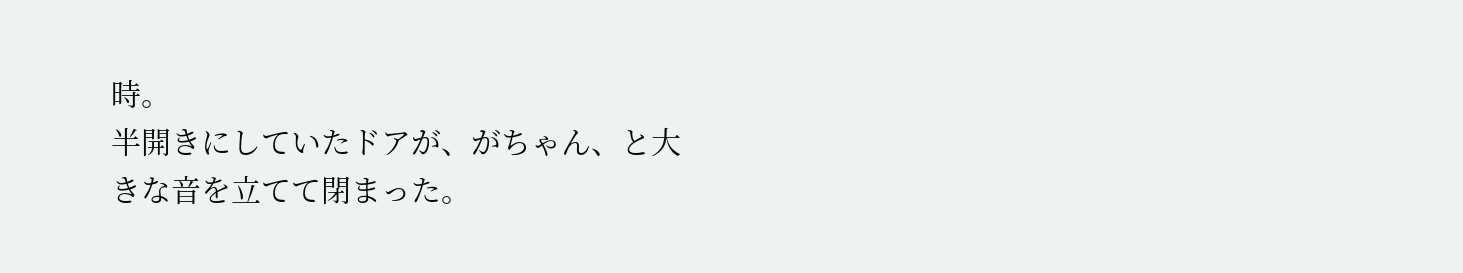時。
半開きにしていたドアが、がちゃん、と大きな音を立てて閉まった。